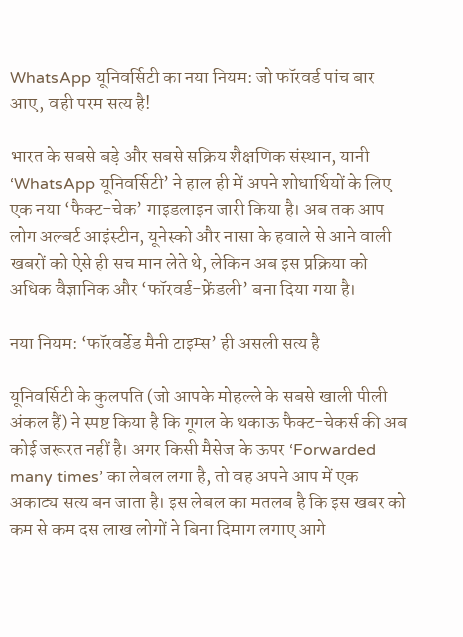WhatsApp यूनिवर्सिटी का नया नियम: जो फॉरवर्ड पांच बार आए, वही परम सत्य है!

भारत के सबसे बड़े और सबसे सक्रिय शैक्षणिक संस्थान, यानी ‘WhatsApp यूनिवर्सिटी’ ने हाल ही में अपने शोधार्थियों के लिए एक नया ‘फैक्ट-चेक’ गाइडलाइन जारी किया है। अब तक आप लोग अल्बर्ट आइंस्टीन, यूनेस्को और नासा के हवाले से आने वाली खबरों को ऐसे ही सच मान लेते थे, लेकिन अब इस प्रक्रिया को अधिक वैज्ञानिक और ‘फॉरवर्ड-फ्रेंडली’ बना दिया गया है।

नया नियम: ‘फॉरवर्डेड मैनी टाइम्स’ ही असली सत्य है

यूनिवर्सिटी के कुलपति (जो आपके मोहल्ले के सबसे खाली पीली अंकल हैं) ने स्पष्ट किया है कि गूगल के थकाऊ फैक्ट-चेकर्स की अब कोई जरूरत नहीं है। अगर किसी मैसेज के ऊपर ‘Forwarded many times’ का लेबल लगा है, तो वह अपने आप में एक अकाट्य सत्य बन जाता है। इस लेबल का मतलब है कि इस खबर को कम से कम दस लाख लोगों ने बिना दिमाग लगाए आगे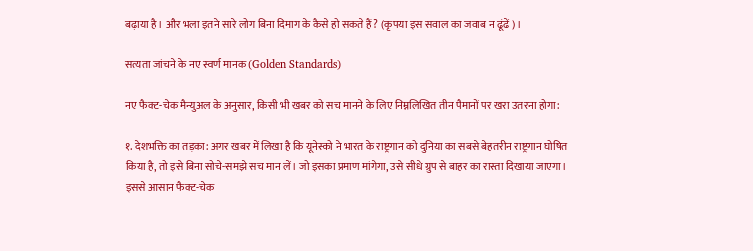बढ़ाया है। और भला इतने सारे लोग बिना दिमाग के कैसे हो सकते हैं? (कृपया इस सवाल का जवाब न ढूंढें)।

सत्यता जांचने के नए स्वर्ण मानक (Golden Standards)

नए फैक्ट-चेक मैन्युअल के अनुसार, किसी भी खबर को सच मानने के लिए निम्नलिखित तीन पैमानों पर खरा उतरना होगा:

१. देशभक्ति का तड़का: अगर खबर में लिखा है कि यूनेस्को ने भारत के राष्ट्रगान को दुनिया का सबसे बेहतरीन राष्ट्रगान घोषित किया है, तो इसे बिना सोचे-समझे सच मान लें। जो इसका प्रमाण मांगेगा, उसे सीधे ग्रुप से बाहर का रास्ता दिखाया जाएगा। इससे आसान फैक्ट-चेक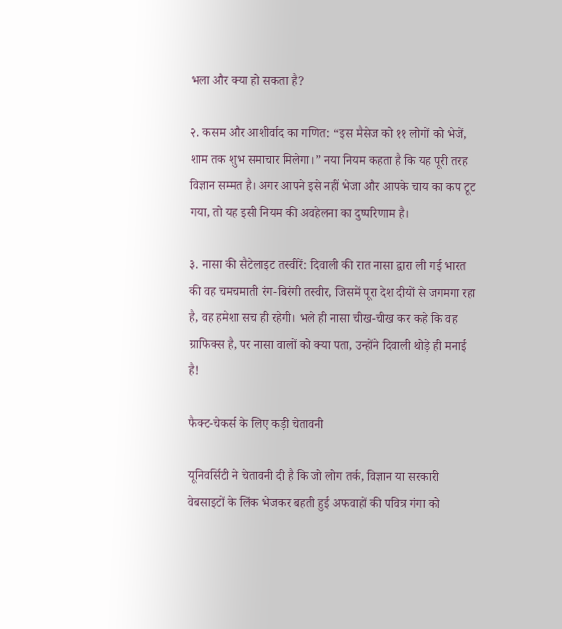भला और क्या हो सकता है?

२. कसम और आशीर्वाद का गणित: “इस मैसेज को ११ लोगों को भेजें, शाम तक शुभ समाचार मिलेगा।” नया नियम कहता है कि यह पूरी तरह विज्ञान सम्मत है। अगर आपने इसे नहीं भेजा और आपके चाय का कप टूट गया, तो यह इसी नियम की अवहेलना का दुष्परिणाम है।

३. नासा की सैटेलाइट तस्वीरें: दिवाली की रात नासा द्वारा ली गई भारत की वह चमचमाती रंग-बिरंगी तस्वीर, जिसमें पूरा देश दीयों से जगमगा रहा है, वह हमेशा सच ही रहेगी। भले ही नासा चीख-चीख कर कहे कि वह ग्राफिक्स है, पर नासा वालों को क्या पता, उन्होंने दिवाली थोड़े ही मनाई है!

फैक्ट-चेकर्स के लिए कड़ी चेतावनी

यूनिवर्सिटी ने चेतावनी दी है कि जो लोग तर्क, विज्ञान या सरकारी वेबसाइटों के लिंक भेजकर बहती हुई अफवाहों की पवित्र गंगा को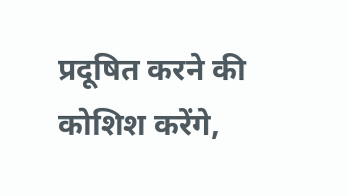प्रदूषित करने की कोशिश करेंगे,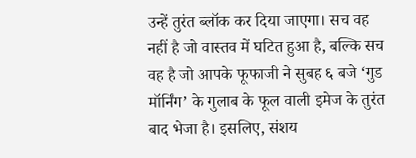उन्हें तुरंत ब्लॉक कर दिया जाएगा। सच वह नहीं है जो वास्तव में घटित हुआ है, बल्कि सच वह है जो आपके फूफाजी ने सुबह ६ बजे ‘गुड मॉर्निंग’ के गुलाब के फूल वाली इमेज के तुरंत बाद भेजा है। इसलिए, संशय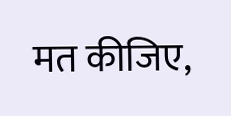मत कीजिए,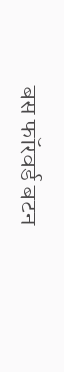बस फॉरवर्ड बटन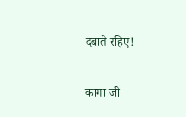दबाते रहिए!

कागा जी